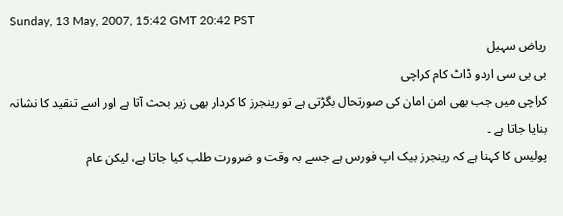Sunday, 13 May, 2007, 15:42 GMT 20:42 PST
ریاض سہیل
بی بی سی اردو ڈاٹ کام کراچی
کراچی میں جب بھی امن امان کی صورتحال بگڑتی ہے تو رینجرز کا کردار بھی زیر بحث آتا ہے اور اسے تنقید کا نشانہ بنایا جاتا ہے ۔
پولیس کا کہنا ہے کہ رینجرز بیک اپ فورس ہے جسے بہ وقت و ضرورت طلب کیا جاتا ہے، لیکن عام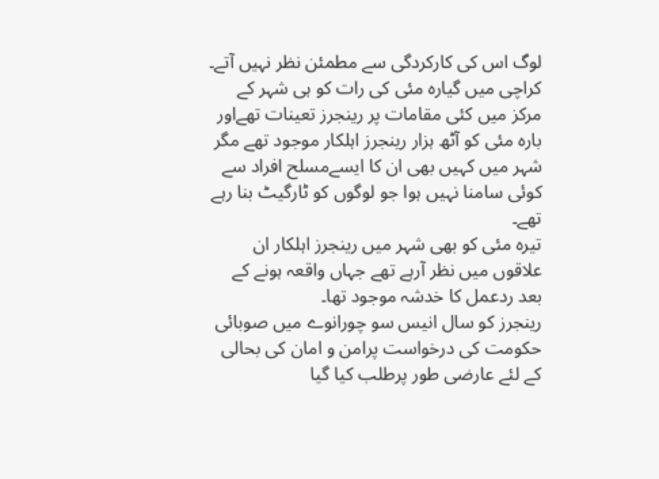لوگ اس کی کارکردگی سے مطمئن نظر نہیں آتے۔
کراچی میں گیارہ مئی کی رات کو ہی شہر کے مرکز میں کئی مقامات پر رینجرز تعینات تھےاور بارہ مئی کو آٹھ ہزار رینجرز اہلکار موجود تھے مگر شہر میں کہیں بھی ان کا ایسےمسلح افراد سے کوئی سامنا نہیں ہوا جو لوگوں کو ٹارگیٹ بنا رہے تھے۔
تیرہ مئی کو بھی شہر میں رینجرز اہلکار ان علاقوں میں نظر آرہے تھے جہاں واقعہ ہونے کے بعد ردعمل کا خدشہ موجود تھا۔
رینجرز کو سال انیس سو چورانوے میں صوبائی حکومت کی درخواست پرامن و امان کی بحالی کے لئے عارضی طور پرطلب کیا گیا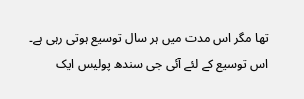تھا مگر اس مدت میں ہر سال توسیع ہوتی رہی ہے۔
اس توسیع کے لئے آئی جی سندھ پولیس ایک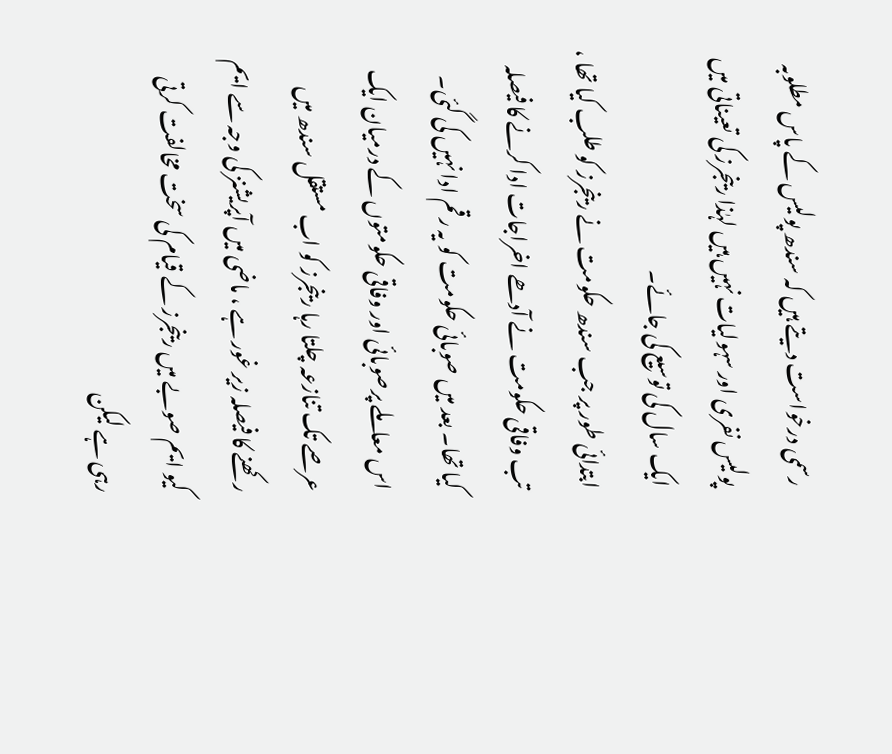رسمی درخواست دیتے ہیں کہ سندھ پولیس کے پاس مطلوبہ پولیس نفری اور سہولیات نہیں ہیں لہٰذا رینجرز کی تعیناتی میں ایک سال کی توسیع کی جائے۔
ابتدائی طور پر جب سندھ حکومت نے رینجرز کو طلب کیا تھا ، تب وفاقی حکومت نے آدھے اخراجات ادا کرنے کا فیصلہ کیا تھا۔ بعد میں صوبائی حکومت کو یہ رقم ادا نہیں کی گئی۔
اس معاملے پرصوبائی اور وفاقی حکومتوں کے درمیان ایک عرصے تک تنازعہ چلتا رہا رینجرز کو اب مستقل سندھ میں رکھنے کا فیصلہ زیر غور ہے ، ماضی میں آپریشنز کی وجہ سے ایم کیو ایم صوبے میں رینجرز کے قیام کی سخت مخالفت کرتی رہی ہے لیکن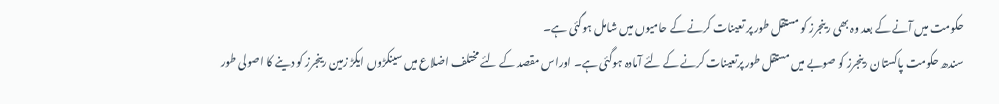حکومت میں آنے کے بعد وہ بھی رینجرز کو مستقل طور پر تعینات کرنے کے حامیوں میں شامل ہوگئی ہے۔
سندھ حکومت پاکستان رینجرز کو صوبے میں مستقل طور پرتعینات کرنے کے لئے آمادہ ہوگئی ہے۔ اوراس مقصد کے لئے مختلف اضلاع میں سینکڑوں ایکڑ زمین رینجرز کو دینے کا اصولی طور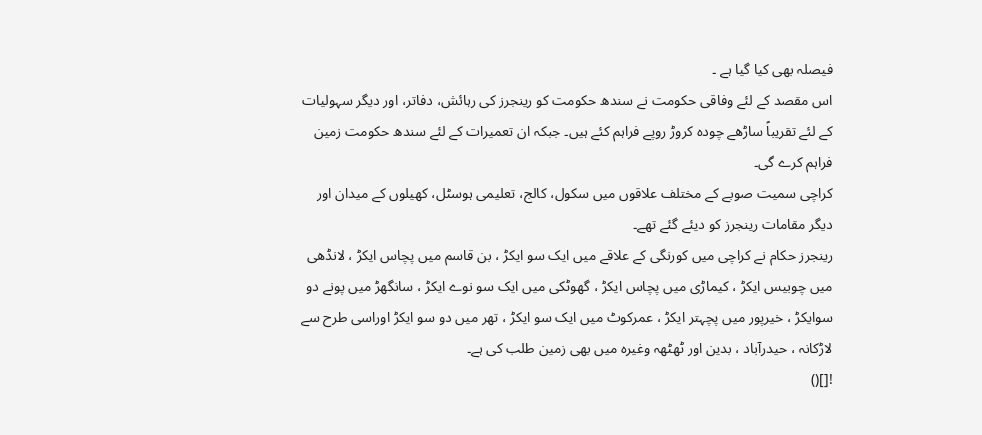فیصلہ بھی کیا گیا ہے ۔
اس مقصد کے لئے وفاقی حکومت نے سندھ حکومت کو رینجرز کی رہائش، دفاتر، اور دیگر سہولیات کے لئے تقریباً ساڑھے چودہ کروڑ روپے فراہم کئے ہیں۔ جبکہ ان تعمیرات کے لئے سندھ حکومت زمین فراہم کرے گی۔
کراچی سمیت صوبے کے مختلف علاقوں میں سکول، کالج، تعلیمی ہوسٹل، کھیلوں کے میدان اور دیگر مقامات رینجرز کو دیئے گئے تھے۔
رینجرز حکام نے کراچی میں کورنگی کے علاقے میں ایک سو ایکڑ ، بن قاسم میں پچاس ایکڑ ، لانڈھی میں چوبیس ایکڑ ، کیماڑی میں پچاس ایکڑ ، گھوٹکی میں ایک سو نوے ایکڑ ، سانگھڑ میں پونے دو سوایکڑ ، خیرپور میں پچہتر ایکڑ ، عمرکوٹ میں ایک سو ایکڑ ، تھر میں دو سو ایکڑ اوراسی طرح سے لاڑکانہ ، حیدرآباد ، بدین اور ٹھٹھہ وغیرہ میں بھی زمین طلب کی ہے۔
![]()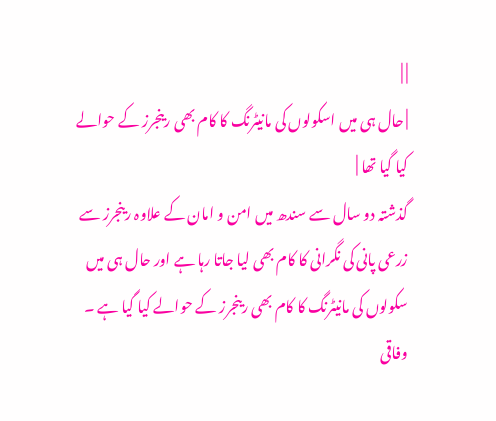| |
| حال ہی میں اسکولوں کی مانیٹرنگ کا کام بھی رینجرز کے حوالے کیا گیا تھا |
گذشتہ دو سال سے سندھ میں امن و امان کے علاوہ رینجرز سے زرعی پانی کی نگرانی کا کام بھی لیا جاتا رہا ہے اور حال ہی میں سکولوں کی مانیٹرنگ کا کام بھی رینجرز کے حوالے کیا گیا ہے ۔
وفاقی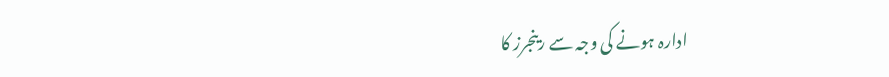ادارہ ہونے کی وجہ سے رینجرز کا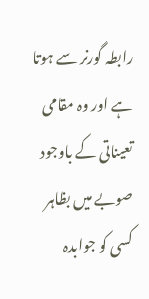رابطہ گورنر سے ہوتا ہے اور وہ مقامی تعیناتی کے باوجود صوبے میں بظاہر کسی کو جوابدہ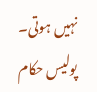نہیں ہوتی۔
پولیس حکام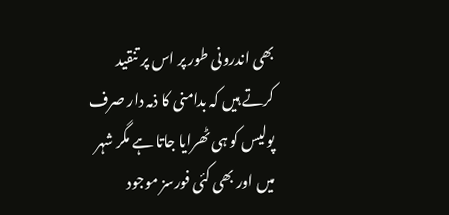بھی اندرونی طور پر اس پر تنقید کرتے ہیں کہ بدامنی کا ذمہ دار صرف پولیس کو ہی ٹھرایا جاتا ہے مگر شہر میں اور بھی کئی فورسز موجود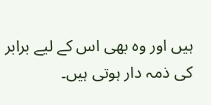ہیں اور وہ بھی اس کے لیے برابر کی ذمہ دار ہوتی ہیں۔